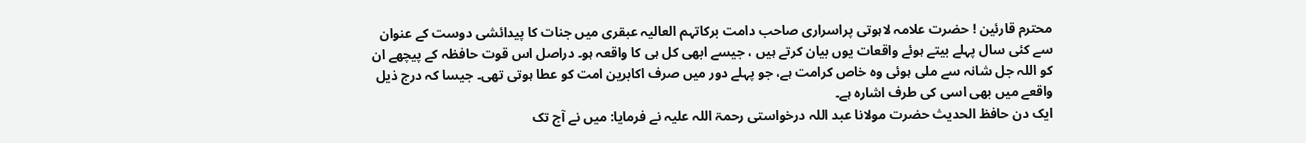محترم قارئین ! حضرت علامہ لاہوتی پراسراری صاحب دامت برکاتہم العالیہ عبقری میں جنات کا پیدائشی دوست کے عنوان سے کئی سال پہلے بیتے ہوئے واقعات یوں بیان کرتے ہیں ، جیسے ابھی کل ہی کا واقعہ ہو۔ دراصل اس قوت حافظہ کے پیچھے ان کو اللہ جل شانہ سے ملی ہوئی وہ خاص کرامت ہے، جو پہلے دور میں صرف اکابرین امت کو عطا ہوتی تھی۔ جیسا کہ درج ذیل واقعے میں بھی اسی کی طرف اشارہ ہے۔
ایک دن حافظ الحدیث حضرت مولانا عبد اللہ درخواستی رحمۃ اللہ علیہ نے فرمایا: میں نے آج تک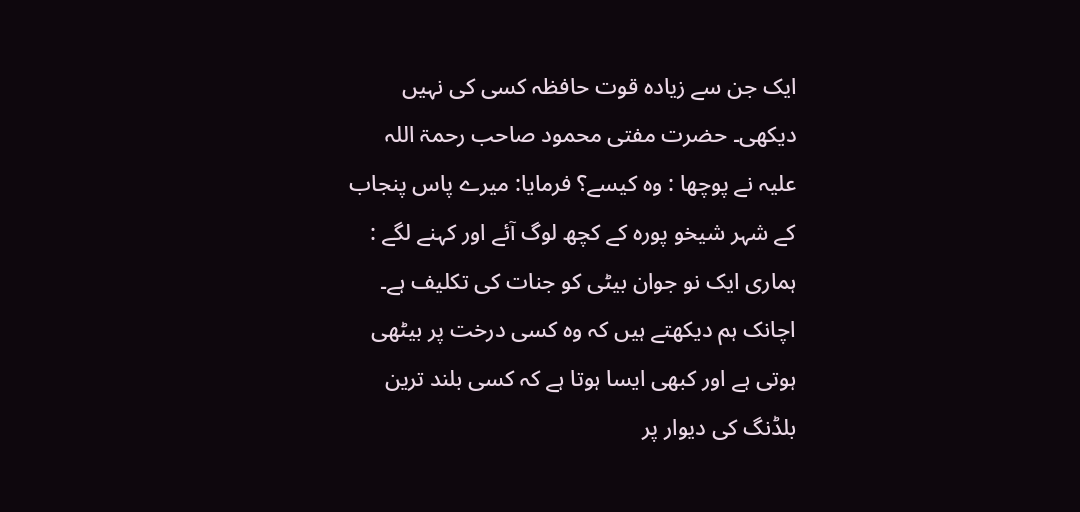ایک جن سے زیادہ قوت حافظہ کسی کی نہیں دیکھی۔ حضرت مفتی محمود صاحب رحمۃ اللہ علیہ نے پوچھا : وہ کیسے؟ فرمایا: میرے پاس پنجاب کے شہر شیخو پورہ کے کچھ لوگ آئے اور کہنے لگے : ہماری ایک نو جوان بیٹی کو جنات کی تکلیف ہے۔ اچانک ہم دیکھتے ہیں کہ وہ کسی درخت پر بیٹھی ہوتی ہے اور کبھی ایسا ہوتا ہے کہ کسی بلند ترین بلڈنگ کی دیوار پر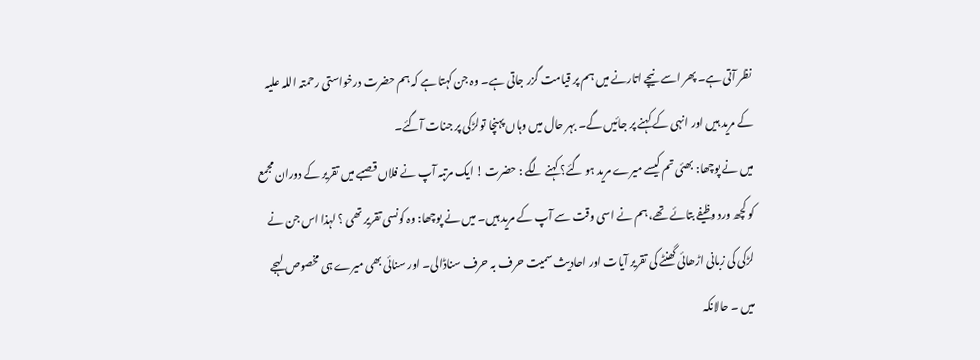نظر آتی ہے۔ پھر اسے نیچے اتارنے میں ہم پر قیامت گزر جاتی ہے۔ وہ جن کہتا ہے کہ ہم حضرت درخواستی رحمتہ اللہ علیہ کے مرید ہیں اور انہی کے کہنے پر جائیں گے۔ بہر حال میں وہاں پہنچا تولڑکی پر جنات آگئے۔
میں نے پوچھا: بھئی تم کیسے میرے مرید ہو گئے؟ کہنے لگے : حضرت ! ایک مرتبہ آپ نے فلاں قصبے میں تقریر کے دوران مجمع کو کچھ ورد وظیفے بتائے تھے، ہم نے اسی وقت سے آپ کے مرید ہیں۔ میں نے پوچھا: وہ کونسی تقریر تھی ؟ لہذا اس جن نے لڑکی کی زبانی اڑھائی گھنٹے کی تقریر آیات اور احادیث سمیت حرف بہ حرف سناڈالی۔ اور سنائی بھی میرے ہی مخصوص لہجے میں ۔ حالانکہ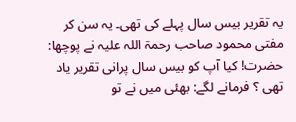یہ تقریر بیس سال پہلے کی تھی۔ یہ سن کر مفتی محمود صاحب رحمۃ اللہ علیہ نے پوچھا: حضرت! کیا آپ کو بیس سال پرانی تقریر یاد تھی ؟ فرمانے لگے: بھئی میں نے تو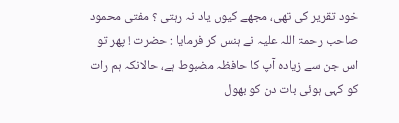خود تقریر کی تھی، مجھے کیوں یاد نہ رہتی ؟ مفتی محمود صاحب رحمۃ اللہ علیہ نے ہنس کر فرمایا : حضرت ! پھر تو اس جن سے زیادہ آپ کا حافظہ مضبوط ہے، حالانکہ ہم رات کو کہی ہوئی بات دن کو بھول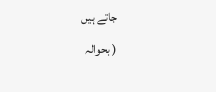جاتے ہیں
( بحوالہ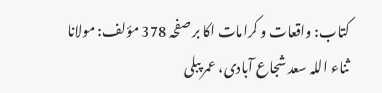کتاب: واقعات و کرامات اکا بر صفحہ 378 مؤلف: مولانا ثناء اللہ سعد شجاع آبادی، عمر پبلی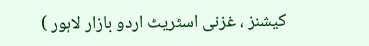کیشنز ، غزنی اسٹریٹ اردو بازار لاہور )